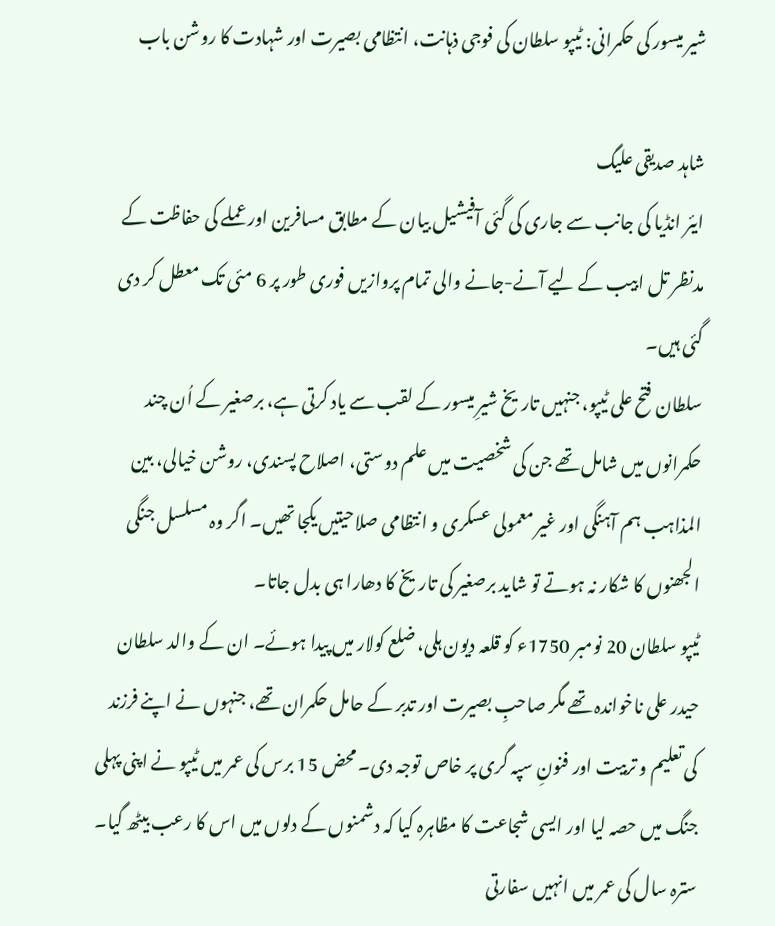شیر میسور کی حکمرانی: ٹیپو سلطان کی فوجی ذہانت، انتظامی بصیرت اور شہادت کا روشن باب

شاہد صدیقی علیگ
ایئر انڈیا کی جانب سے جاری کی گئی آفیشیل بیان کے مطابق مسافرین اور عملے کی حفاظت کے مدنظر تل ابیب کے لیے آنے-جانے والی تمام پروازیں فوری طور پر 6 مئی تک معطل کر دی گئی ہیں۔
سلطان فتح علی ٹیپو، جنہیں تاریخ شیرِ میسور کے لقب سے یاد کرتی ہے، برصغیر کے اُن چند حکمرانوں میں شامل تھے جن کی شخصیت میں علم دوستی، اصلاح پسندی، روشن خیالی، بین المذاہب ہم آہنگی اور غیر معمولی عسکری و انتظامی صلاحیتیں یکجا تھیں۔ اگر وہ مسلسل جنگی الجھنوں کا شکار نہ ہوتے تو شاید برصغیر کی تاریخ کا دھارا ہی بدل جاتا۔
ٹیپو سلطان 20 نومبر 1750ء کو قلعہ دیون ہلی، ضلع کولار میں پیدا ہوئے۔ ان کے والد سلطان حیدر علی ناخواندہ تھے مگر صاحبِ بصیرت اور تدبر کے حامل حکمران تھے، جنہوں نے اپنے فرزند کی تعلیم و تربیت اور فنونِ سپہ گری پر خاص توجہ دی۔ محض 15 برس کی عمر میں ٹیپو نے اپنی پہلی جنگ میں حصہ لیا اور ایسی شجاعت کا مظاہرہ کیا کہ دشمنوں کے دلوں میں اس کا رعب بیٹھ گیا۔ سترہ سال کی عمر میں انہیں سفارتی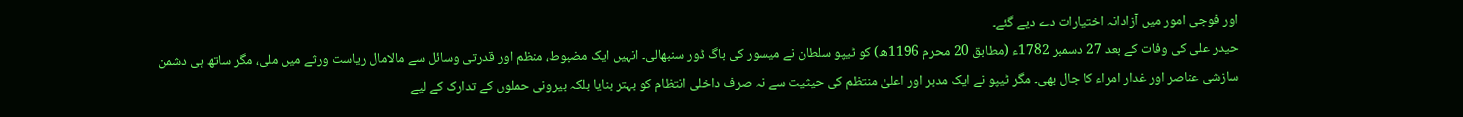اور فوجی امور میں آزادانہ اختیارات دے دیے گئے۔
حیدر علی کی وفات کے بعد 27 دسمبر 1782ء (مطابق 20 محرم 1196ھ) کو ٹیپو سلطان نے میسور کی باگ ڈور سنبھالی۔ انہیں ایک مضبوط، منظم اور قدرتی وسائل سے مالامال ریاست ورثے میں ملی، مگر ساتھ ہی دشمن سازشی عناصر اور غدار امراء کا جال بھی۔ مگر ٹیپو نے ایک مدبر اور اعلیٰ منتظم کی حیثیت سے نہ صرف داخلی انتظام کو بہتر بنایا بلکہ بیرونی حملوں کے تدارک کے لیے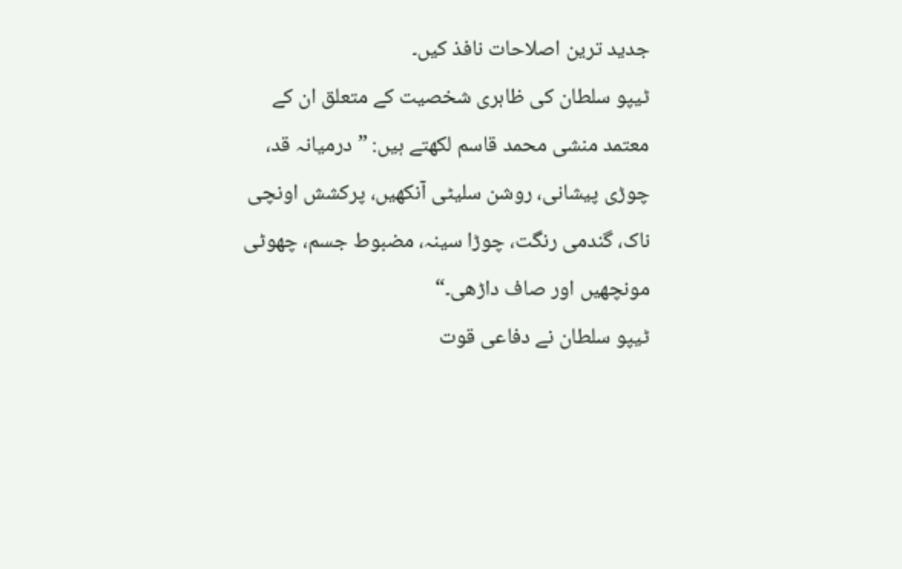جدید ترین اصلاحات نافذ کیں۔
ٹیپو سلطان کی ظاہری شخصیت کے متعلق ان کے معتمد منشی محمد قاسم لکھتے ہیں: ”درمیانہ قد، چوڑی پیشانی، روشن سلیٹی آنکھیں، پرکشش اونچی ناک، گندمی رنگت، چوڑا سینہ، مضبوط جسم، چھوٹی مونچھیں اور صاف داڑھی۔“
ٹیپو سلطان نے دفاعی قوت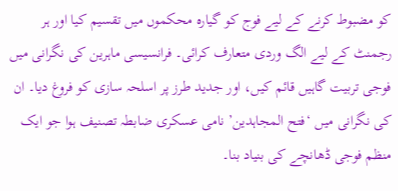کو مضبوط کرنے کے لیے فوج کو گیارہ محکموں میں تقسیم کیا اور ہر رجمنٹ کے لیے الگ وردی متعارف کرائی۔ فرانسیسی ماہرین کی نگرانی میں فوجی تربیت گاہیں قائم کیں، اور جدید طرز پر اسلحہ سازی کو فروغ دیا۔ ان کی نگرانی میں ‘فتح المجاہدین’ نامی عسکری ضابطہ تصنیف ہوا جو ایک منظم فوجی ڈھانچے کی بنیاد بنا۔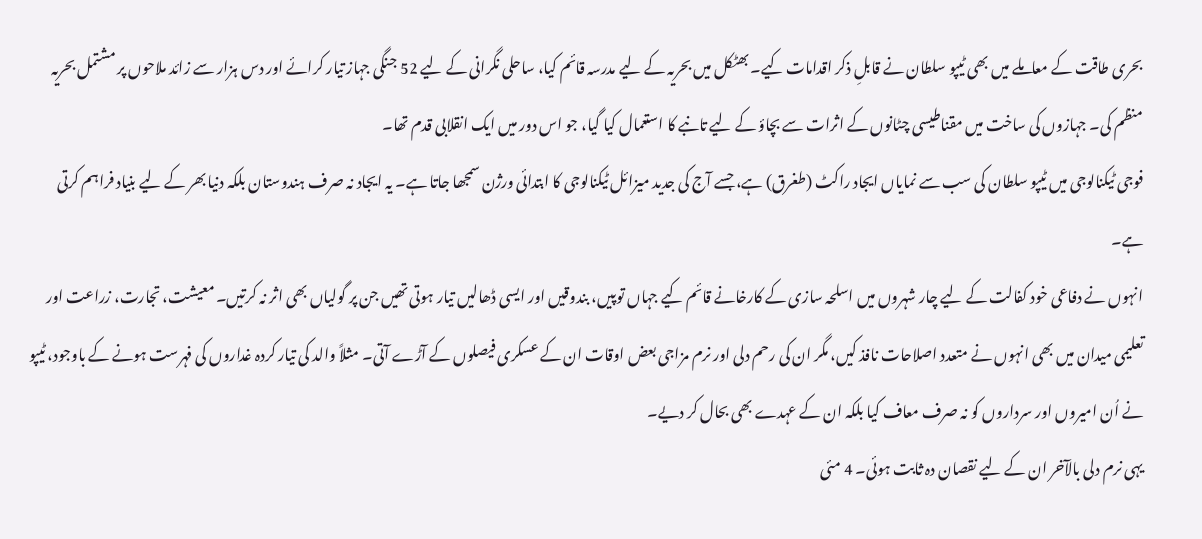بحری طاقت کے معاملے میں بھی ٹیپو سلطان نے قابلِ ذکر اقدامات کیے۔ بھٹکل میں بحریہ کے لیے مدرسہ قائم کیا، ساحلی نگرانی کے لیے 52 جنگی جہاز تیار کرائے اور دس ہزار سے زائد ملاحوں پر مشتمل بحریہ منظم کی۔ جہازوں کی ساخت میں مقناطیسی چٹانوں کے اثرات سے بچاؤ کے لیے تانبے کا استعمال کیا گیا، جو اس دور میں ایک انقلابی قدم تھا۔
فوجی ٹیکنالوجی میں ٹیپو سلطان کی سب سے نمایاں ایجاد راکٹ (طغرق) ہے، جسے آج کی جدید میزائل ٹیکنالوجی کا ابتدائی ورژن سمجھا جاتا ہے۔ یہ ایجاد نہ صرف ہندوستان بلکہ دنیا بھر کے لیے بنیاد فراہم کرتی ہے۔
انہوں نے دفاعی خود کفالت کے لیے چار شہروں میں اسلحہ سازی کے کارخانے قائم کیے جہاں توپیں، بندوقیں اور ایسی ڈھالیں تیار ہوتی تھیں جن پر گولیاں بھی اثر نہ کرتیں۔ معیشت، تجارت، زراعت اور تعلیمی میدان میں بھی انہوں نے متعدد اصلاحات نافذ کیں، مگر ان کی رحم دلی اور نرم مزاجی بعض اوقات ان کے عسکری فیصلوں کے آڑے آتی۔ مثلاً والد کی تیار کردہ غداروں کی فہرست ہونے کے باوجود، ٹیپو نے اُن امیروں اور سرداروں کو نہ صرف معاف کیا بلکہ ان کے عہدے بھی بحال کر دیے۔
یہی نرم دلی بالآخر ان کے لیے نقصان دہ ثابت ہوئی۔ 4 مئی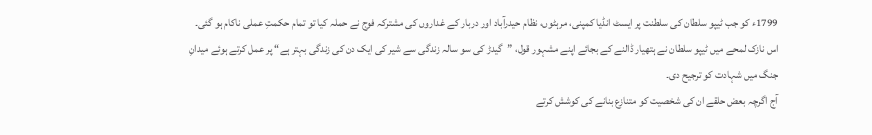1799ء کو جب ٹیپو سلطان کی سلطنت پر ایسٹ انڈیا کمپنی، مرہٹوں، نظام حیدرآباد اور دربار کے غداروں کی مشترکہ فوج نے حملہ کیا تو تمام حکمتِ عملی ناکام ہو گئی۔ اس نازک لمحے میں ٹیپو سلطان نے ہتھیار ڈالنے کے بجائے اپنے مشہور قول، ”گیدڑ کی سو سالہ زندگی سے شیر کی ایک دن کی زندگی بہتر ہے“ پر عمل کرتے ہوئے میدانِ جنگ میں شہادت کو ترجیح دی۔
آج اگرچہ بعض حلقے ان کی شخصیت کو متنازع بنانے کی کوشش کرتے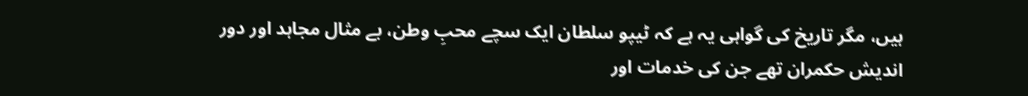ہیں، مگر تاریخ کی گواہی یہ ہے کہ ٹیپو سلطان ایک سچے محبِ وطن، بے مثال مجاہد اور دور اندیش حکمران تھے جن کی خدمات اور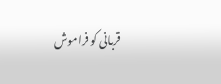قربانی کو فراموش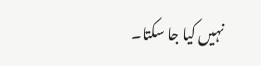نہیں کیا جا سکتا۔